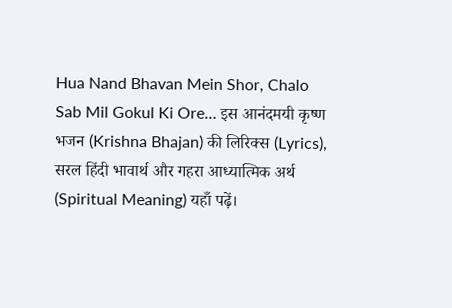Hua Nand Bhavan Mein Shor, Chalo Sab Mil Gokul Ki Ore… इस आनंदमयी कृष्ण भजन (Krishna Bhajan) की लिरिक्स (Lyrics), सरल हिंदी भावार्थ और गहरा आध्यात्मिक अर्थ (Spiritual Meaning) यहाँ पढ़ें।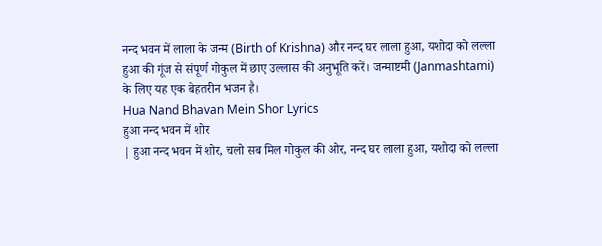नन्द भवन में लाला के जन्म (Birth of Krishna) और नन्द घर लाला हुआ, यशोदा को लल्ला हुआ की गूंज से संपूर्ण गोकुल में छाए उल्लास की अनुभूति करें। जन्माष्टमी (Janmashtami) के लिए यह एक बेहतरीन भजन है।
Hua Nand Bhavan Mein Shor Lyrics
हुआ नन्द भवन में शोर
| हुआ नन्द भवन में शोर, चलो सब मिल गोकुल की ओर, नन्द घर लाला हुआ, यशोदा को लल्ला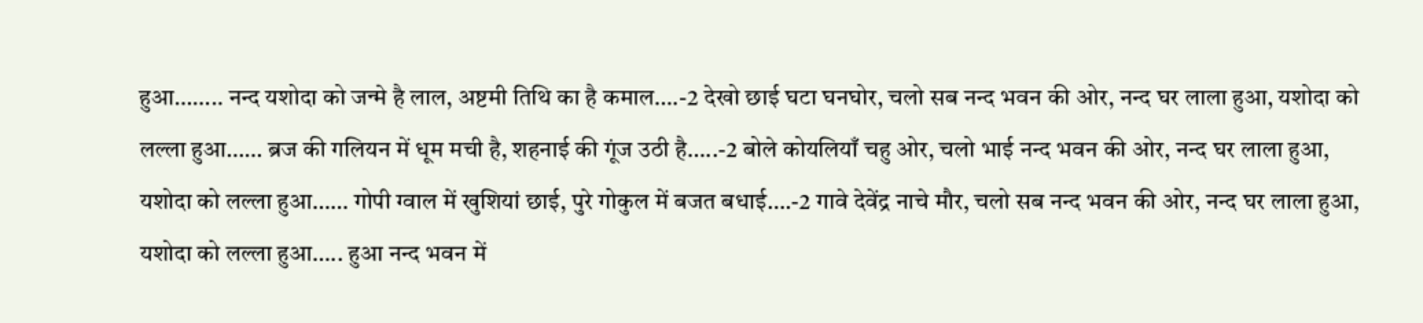हुआ…….. नन्द यशोदा को जन्मे है लाल, अष्टमी तिथि का है कमाल….-2 देखो छाई घटा घनघोर, चलो सब नन्द भवन की ओर, नन्द घर लाला हुआ, यशोदा को लल्ला हुआ…… ब्रज की गलियन में धूम मची है, शहनाई की गूंज उठी है…..-2 बोले कोयलियाँ चहु ओर, चलो भाई नन्द भवन की ओर, नन्द घर लाला हुआ, यशोदा को लल्ला हुआ…… गोपी ग्वाल में खुशियां छाई, पुरे गोकुल में बजत बधाई….-2 गावे देवेंद्र नाचे मौर, चलो सब नन्द भवन की ओर, नन्द घर लाला हुआ, यशोदा को लल्ला हुआ….. हुआ नन्द भवन में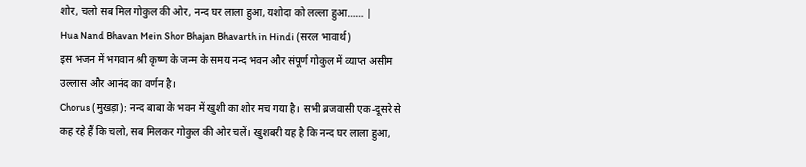शोर, चलो सब मिल गोकुल की ओर, नन्द घर लाला हुआ, यशोदा को लल्ला हुआ…… |
Hua Nand Bhavan Mein Shor Bhajan Bhavarth in Hindi (सरल भावार्थ)
इस भजन में भगवान श्री कृष्ण के जन्म के समय नन्द भवन और संपूर्ण गोकुल में व्याप्त असीम उल्लास और आनंद का वर्णन है।
Chorus (मुखड़ा): नन्द बाबा के भवन में खुशी का शोर मच गया है। सभी ब्रजवासी एक-दूसरे से कह रहे हैं कि चलो, सब मिलकर गोकुल की ओर चलें। खुशबरी यह है कि नन्द घर लाला हुआ,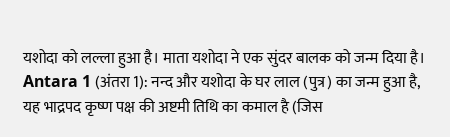यशोदा को लल्ला हुआ है। माता यशोदा ने एक सुंदर बालक को जन्म दिया है।
Antara 1 (अंतरा 1): नन्द और यशोदा के घर लाल (पुत्र) का जन्म हुआ है, यह भाद्रपद कृष्ण पक्ष की अष्टमी तिथि का कमाल है (जिस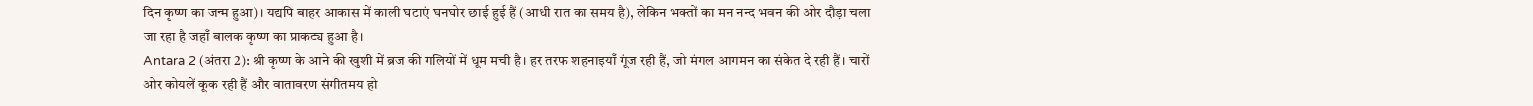दिन कृष्ण का जन्म हुआ)। यद्यपि बाहर आकास में काली घटाएं घनघोर छाई हुई हैं (आधी रात का समय है), लेकिन भक्तों का मन नन्द भवन की ओर दौड़ा चला जा रहा है जहाँ बालक कृष्ण का प्राकट्य हुआ है।
Antara 2 (अंतरा 2): श्री कृष्ण के आने की खुशी में ब्रज की गलियों में धूम मची है। हर तरफ शहनाइयाँ गूंज रही हैं, जो मंगल आगमन का संकेत दे रही हैं। चारों ओर कोयलें कूक रही हैं और वातावरण संगीतमय हो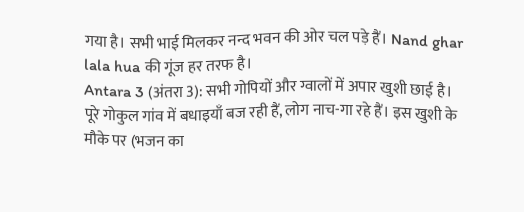गया है। सभी भाई मिलकर नन्द भवन की ओर चल पड़े हैं। Nand ghar lala hua की गूंज हर तरफ है।
Antara 3 (अंतरा 3): सभी गोपियों और ग्वालों में अपार खुशी छाई है। पूरे गोकुल गांव में बधाइयाँ बज रही हैं, लोग नाच-गा रहे हैं। इस खुशी के मौके पर (भजन का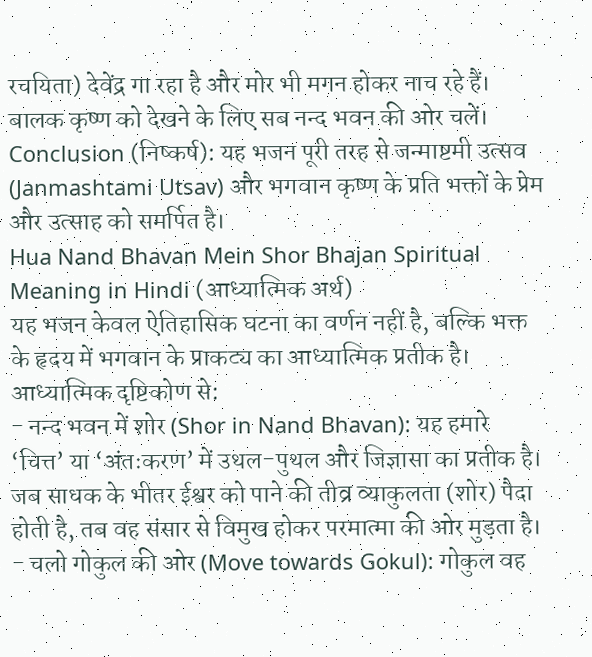रचयिता) देवेंद्र गा रहा है और मोर भी मगन होकर नाच रहे हैं। बालक कृष्ण को देखने के लिए सब नन्द भवन की ओर चलें।
Conclusion (निष्कर्ष): यह भजन पूरी तरह से जन्माष्टमी उत्सव (Janmashtami Utsav) और भगवान कृष्ण के प्रति भक्तों के प्रेम और उत्साह को समर्पित है।
Hua Nand Bhavan Mein Shor Bhajan Spiritual Meaning in Hindi (आध्यात्मिक अर्थ)
यह भजन केवल ऐतिहासिक घटना का वर्णन नहीं है, बल्कि भक्त के हृदय में भगवान के प्राकट्य का आध्यात्मिक प्रतीक है।
आध्यात्मिक दृष्टिकोण से:
- नन्द भवन में शोर (Shor in Nand Bhavan): यह हमारे ‘चित्त’ या ‘अंतःकरण’ में उथल-पुथल और जिज्ञासा का प्रतीक है। जब साधक के भीतर ईश्वर को पाने की तीव्र व्याकुलता (शोर) पैदा होती है, तब वह संसार से विमुख होकर परमात्मा की ओर मुड़ता है।
- चलो गोकुल की ओर (Move towards Gokul): गोकुल वह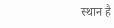स्थान है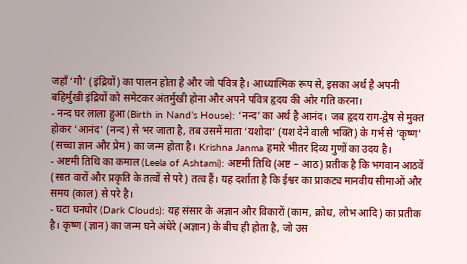जहाँ ‘गौ’ (इंद्रियों) का पालन होता है और जो पवित्र है। आध्यात्मिक रूप से, इसका अर्थ है अपनी बहिर्मुखी इंद्रियों को समेटकर अंतर्मुखी होना और अपने पवित्र हृदय की ओर गति करना।
- नन्द घर लाला हुआ (Birth in Nand’s House): ‘नन्द’ का अर्थ है आनंद। जब हृदय राग-द्वेष से मुक्त होकर ‘आनंद’ (नन्द) से भर जाता है, तब उसमें माता ‘यशोदा’ (यश देने वाली भक्ति) के गर्भ से ‘कृष्ण’ (सच्चा ज्ञान और प्रेम) का जन्म होता है। Krishna Janma हमारे भीतर दिव्य गुणों का उदय है।
- अष्टमी तिथि का कमाल (Leela of Ashtami): अष्टमी तिथि (अष्ट – आठ) प्रतीक है कि भगवान आठवें (सात वारों और प्रकृति के तत्वों से परे) तत्व हैं। यह दर्शाता है कि ईश्वर का प्राकट्य मानवीय सीमाओं और समय (काल) से परे है।
- घटा घनघोर (Dark Clouds): यह संसार के अज्ञान और विकारों (काम, क्रोध, लोभ आदि) का प्रतीक है। कृष्ण (ज्ञान) का जन्म घने अंधेरे (अज्ञान) के बीच ही होता है, जो उस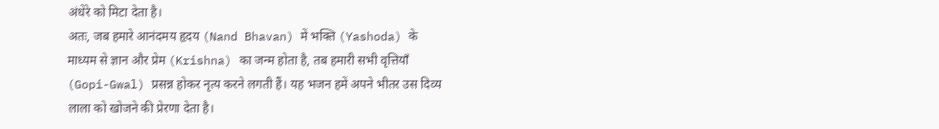अंधेरे को मिटा देता है।
अतः, जब हमारे आनंदमय हृदय (Nand Bhavan) में भक्ति (Yashoda) के माध्यम से ज्ञान और प्रेम (Krishna) का जन्म होता है, तब हमारी सभी वृत्तियाँ (Gopi-Gwal) प्रसन्न होकर नृत्य करने लगती हैं। यह भजन हमें अपने भीतर उस दिव्य लाला को खोजने की प्रेरणा देता है।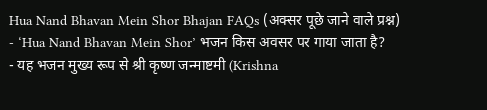Hua Nand Bhavan Mein Shor Bhajan FAQs (अक्सर पूछे जाने वाले प्रश्न)
- ‘Hua Nand Bhavan Mein Shor’ भजन किस अवसर पर गाया जाता है?
- यह भजन मुख्य रूप से श्री कृष्ण जन्माष्टमी (Krishna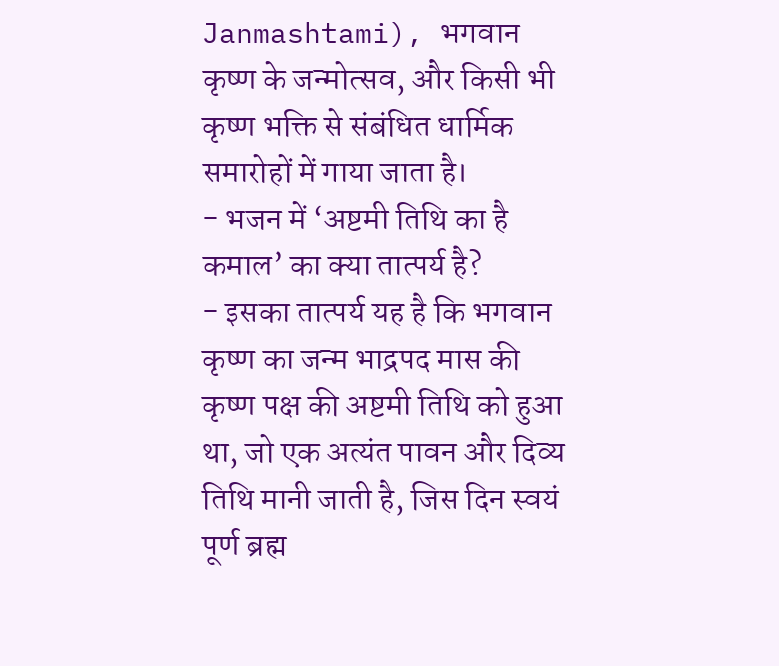Janmashtami), भगवान कृष्ण के जन्मोत्सव, और किसी भी कृष्ण भक्ति से संबंधित धार्मिक समारोहों में गाया जाता है।
- भजन में ‘अष्टमी तिथि का है कमाल’ का क्या तात्पर्य है?
- इसका तात्पर्य यह है कि भगवान कृष्ण का जन्म भाद्रपद मास की कृष्ण पक्ष की अष्टमी तिथि को हुआ था, जो एक अत्यंत पावन और दिव्य तिथि मानी जाती है, जिस दिन स्वयं पूर्ण ब्रह्म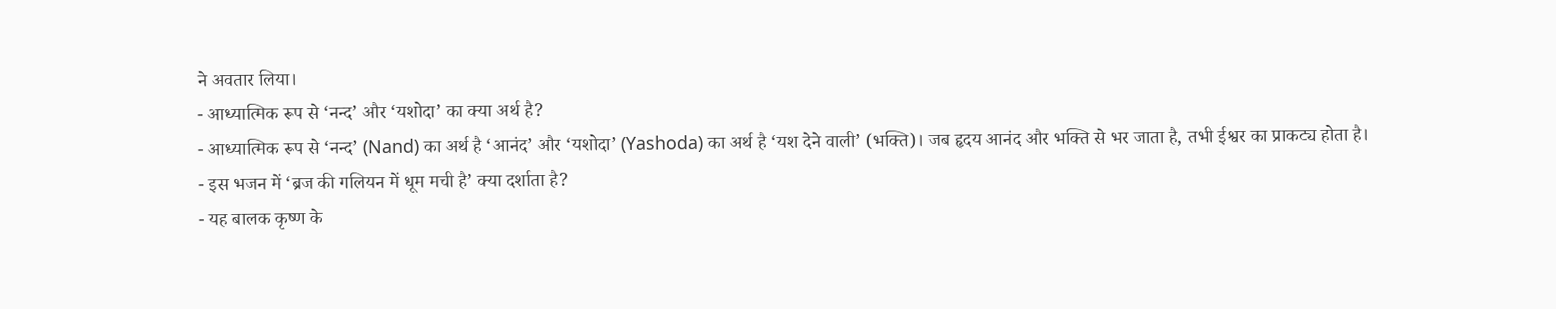ने अवतार लिया।
- आध्यात्मिक रूप से ‘नन्द’ और ‘यशोदा’ का क्या अर्थ है?
- आध्यात्मिक रूप से ‘नन्द’ (Nand) का अर्थ है ‘आनंद’ और ‘यशोदा’ (Yashoda) का अर्थ है ‘यश देने वाली’ (भक्ति)। जब हृदय आनंद और भक्ति से भर जाता है, तभी ईश्वर का प्राकट्य होता है।
- इस भजन में ‘ब्रज की गलियन में धूम मची है’ क्या दर्शाता है?
- यह बालक कृष्ण के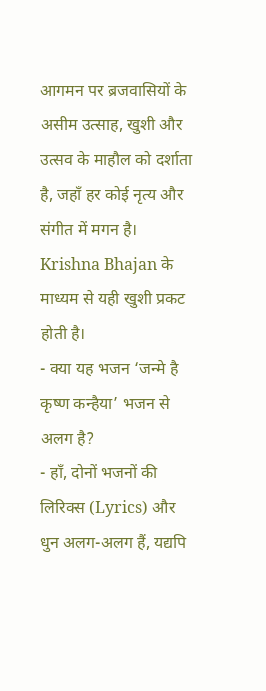आगमन पर ब्रजवासियों के असीम उत्साह, खुशी और उत्सव के माहौल को दर्शाता है, जहाँ हर कोई नृत्य और संगीत में मगन है। Krishna Bhajan के माध्यम से यही खुशी प्रकट होती है।
- क्या यह भजन ‘जन्मे है कृष्ण कन्हैया’ भजन से अलग है?
- हाँ, दोनों भजनों की लिरिक्स (Lyrics) और धुन अलग-अलग हैं, यद्यपि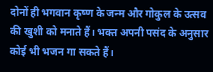दोनों ही भगवान कृष्ण के जन्म और गोकुल के उत्सव की खुशी को मनाते हैं। भक्त अपनी पसंद के अनुसार कोई भी भजन गा सकते हैं।